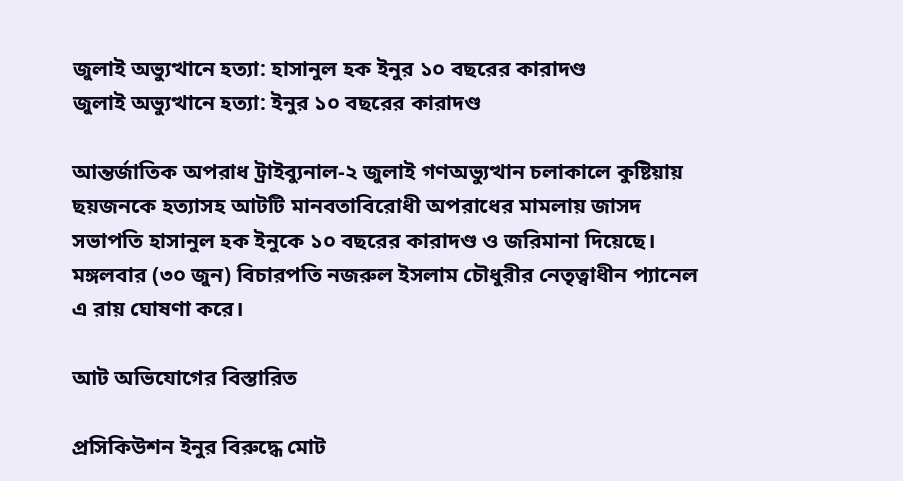জুলাই অভ্যুত্থানে হত্যা: হাসানুল হক ইনুর ১০ বছরের কারাদণ্ড
জুলাই অভ্যুত্থানে হত্যা: ইনুর ১০ বছরের কারাদণ্ড

আন্তর্জাতিক অপরাধ ট্রাইব্যুনাল-২ জুলাই গণঅভ্যুত্থান চলাকালে কুষ্টিয়ায় ছয়জনকে হত্যাসহ আটটি মানবতাবিরোধী অপরাধের মামলায় জাসদ সভাপতি হাসানুল হক ইনুকে ১০ বছরের কারাদণ্ড ও জরিমানা দিয়েছে। মঙ্গলবার (৩০ জুন) বিচারপতি নজরুল ইসলাম চৌধুরীর নেতৃত্বাধীন প্যানেল এ রায় ঘোষণা করে।

আট অভিযোগের বিস্তারিত

প্রসিকিউশন ইনুর বিরুদ্ধে মোট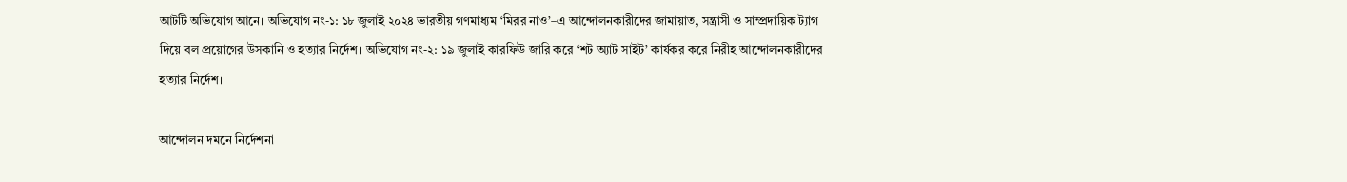আটটি অভিযোগ আনে। অভিযোগ নং-১: ১৮ জুলাই ২০২৪ ভারতীয় গণমাধ্যম ‘মিরর নাও’–এ আন্দোলনকারীদের জামায়াত, সন্ত্রাসী ও সাম্প্রদায়িক ট্যাগ দিয়ে বল প্রয়োগের উসকানি ও হত্যার নির্দেশ। অভিযোগ নং-২: ১৯ জুলাই কারফিউ জারি করে ‘শট অ্যাট সাইট’ কার্যকর করে নিরীহ আন্দোলনকারীদের হত্যার নির্দেশ।

আন্দোলন দমনে নির্দেশনা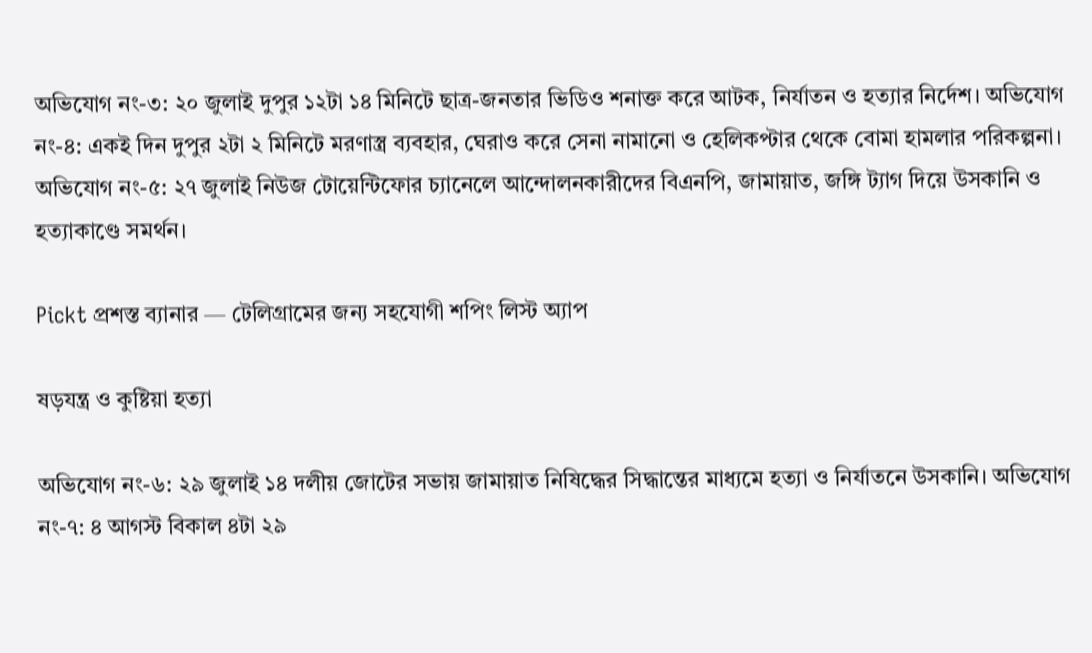অভিযোগ নং-৩: ২০ জুলাই দুপুর ১২টা ১৪ মিনিটে ছাত্র-জনতার ভিডিও শনাক্ত করে আটক, নির্যাতন ও হত্যার নির্দেশ। অভিযোগ নং-৪: একই দিন দুপুর ২টা ২ মিনিটে মরণাস্ত্র ব্যবহার, ঘেরাও করে সেনা নামানো ও হেলিকপ্টার থেকে বোমা হামলার পরিকল্পনা। অভিযোগ নং-৫: ২৭ জুলাই নিউজ টোয়েন্টিফোর চ্যানেলে আন্দোলনকারীদের বিএনপি, জামায়াত, জঙ্গি ট্যাগ দিয়ে উসকানি ও হত্যাকাণ্ডে সমর্থন।

Pickt প্রশস্ত ব্যানার — টেলিগ্রামের জন্য সহযোগী শপিং লিস্ট অ্যাপ

ষড়যন্ত্র ও কুষ্টিয়া হত্যা

অভিযোগ নং-৬: ২৯ জুলাই ১৪ দলীয় জোটের সভায় জামায়াত নিষিদ্ধের সিদ্ধান্তের মাধ্যমে হত্যা ও নির্যাতনে উসকানি। অভিযোগ নং-৭: ৪ আগস্ট বিকাল ৪টা ২৯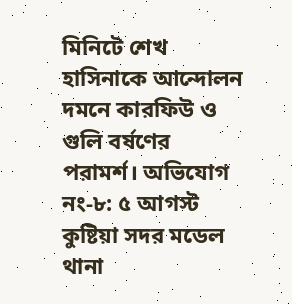মিনিটে শেখ হাসিনাকে আন্দোলন দমনে কারফিউ ও গুলি বর্ষণের পরামর্শ। অভিযোগ নং-৮: ৫ আগস্ট কুষ্টিয়া সদর মডেল থানা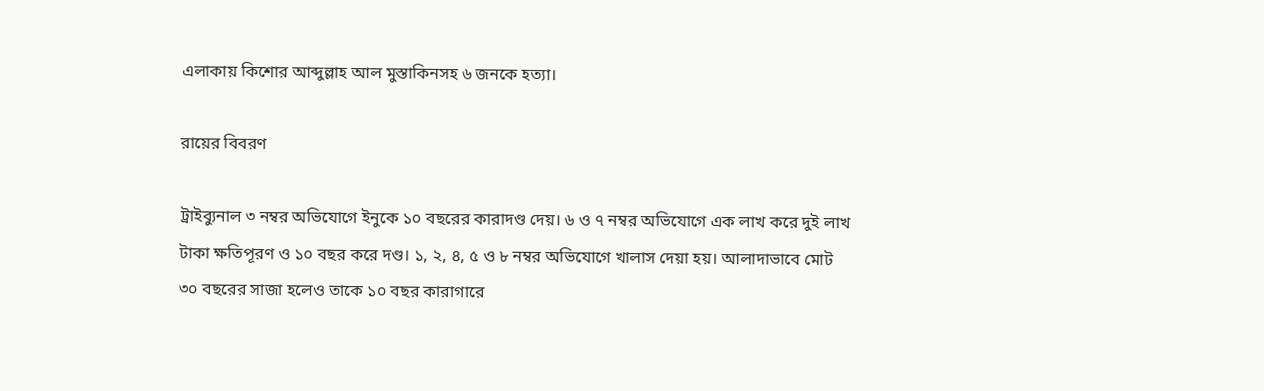এলাকায় কিশোর আব্দুল্লাহ আল মুস্তাকিনসহ ৬ জনকে হত্যা।

রায়ের বিবরণ

ট্রাইব্যুনাল ৩ নম্বর অভিযোগে ইনুকে ১০ বছরের কারাদণ্ড দেয়। ৬ ও ৭ নম্বর অভিযোগে এক লাখ করে দুই লাখ টাকা ক্ষতিপূরণ ও ১০ বছর করে দণ্ড। ১, ২, ৪, ৫ ও ৮ নম্বর অভিযোগে খালাস দেয়া হয়। আলাদাভাবে মোট ৩০ বছরের সাজা হলেও তাকে ১০ বছর কারাগারে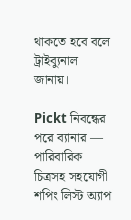থাকতে হবে বলে ট্রাইব্যুনাল জানায়।

Pickt নিবন্ধের পরে ব্যানার — পারিবারিক চিত্রসহ সহযোগী শপিং লিস্ট অ্যাপ